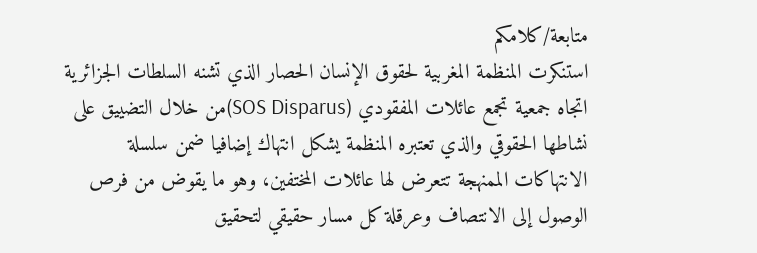متابعة/كلامكم
استنكرت المنظمة المغربية لحقوق الإنسان الحصار الذي تشنه السلطات الجزائرية اتجاه جمعية تجمع عائلات المفقودي (SOS Disparus)من خلال التضييق على نشاطها الحقوقي والذي تعتبره المنظمة يشكل انتهاك إضافيا ضمن سلسلة الانتهاكات الممنهجة تتعرض لها عائلات المختفين، وهو ما يقوض من فرص الوصول إلى الانتصاف وعرقلة كل مسار حقيقي لتحقيق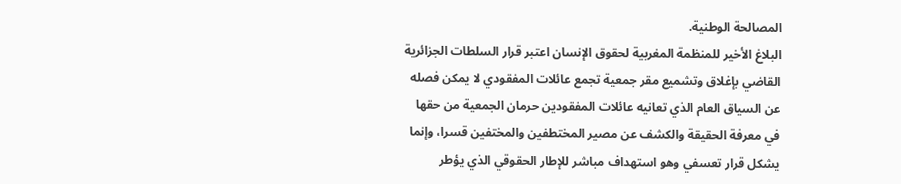المصالحة الوطنية.
البلاغ الأخير للمنظمة المغربية لحقوق الإنسان اعتبر قرار السلطات الجزائرية القاضي بإغلاق وتشميع مقر جمعية تجمع عائلات المفقودي لا يمكن فصله عن السياق العام الذي تعانيه عائلات المفقودين حرمان الجمعية من حقها في معرفة الحقيقة والكشف عن مصير المختطفين والمختفين قسرا، وإنما يشكل قرار تعسفي وهو استهداف مباشر للإطار الحقوقي الذي يؤطر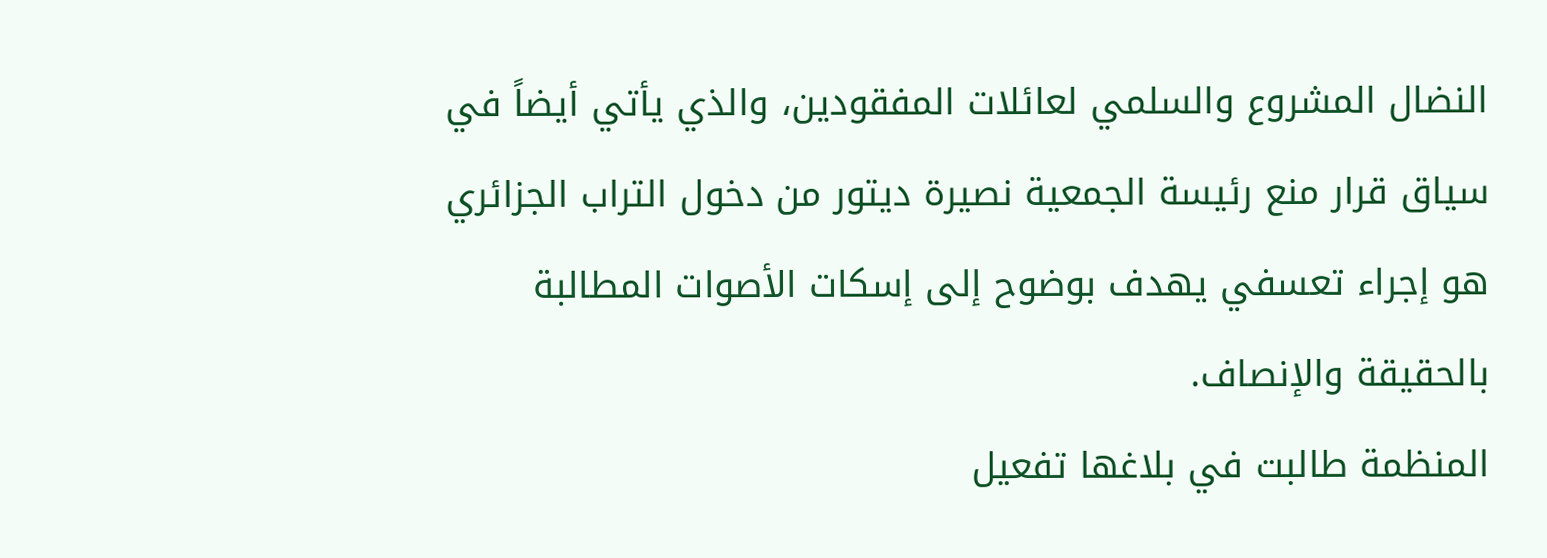النضال المشروع والسلمي لعائلات المفقودين، والذي يأتي أيضاً في سياق قرار منع رئيسة الجمعية نصيرة ديتور من دخول التراب الجزائري هو إجراء تعسفي يهدف بوضوح إلى إسكات الأصوات المطالبة بالحقيقة والإنصاف.
المنظمة طالبت في بلاغها تفعيل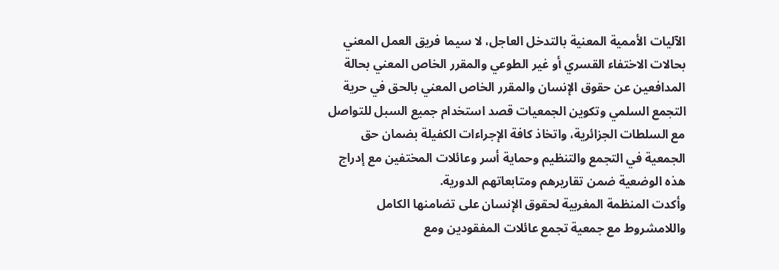الآليات الأممية المعنية بالتدخل العاجل، لا سيما فريق العمل المعني بحالات الاختفاء القسري أو غير الطوعي والمقرر الخاص المعني بحالة المدافعين عن حقوق الإنسان والمقرر الخاص المعني بالحق في حرية التجمع السلمي وتكوين الجمعيات قصد استخدام جميع السبل للتواصل مع السلطات الجزائرية، واتخاذ كافة الإجراءات الكفيلة بضمان حق الجمعية في التجمع والتنظيم وحماية أسر وعائلات المختفين مع إدراج هذه الوضعية ضمن تقاريرهم ومتابعاتهم الدورية.
وأكدت المنظمة المغربية لحقوق الإنسان على تضامنها الكامل واللامشروط مع جمعية تجمع عائلات المفقودين ومع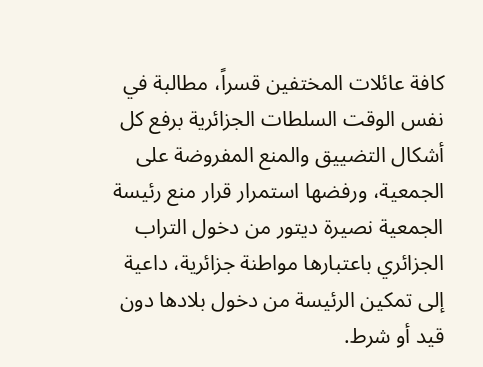كافة عائلات المختفين قسراً، مطالبة في نفس الوقت السلطات الجزائرية برفع كل أشكال التضييق والمنع المفروضة على الجمعية، ورفضها استمرار قرار منع رئيسة الجمعية نصيرة ديتور من دخول التراب الجزائري باعتبارها مواطنة جزائرية، داعية إلى تمكين الرئيسة من دخول بلادها دون قيد أو شرط.